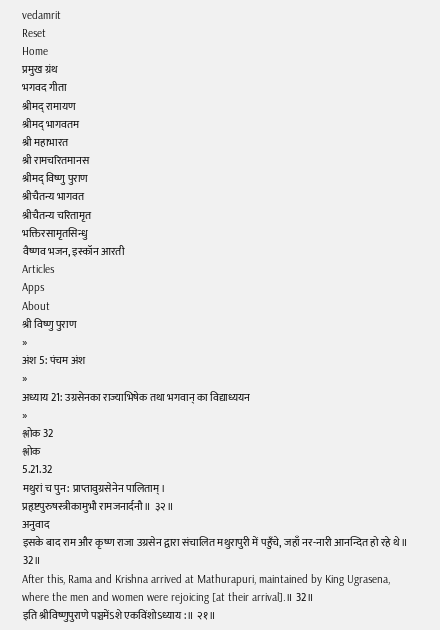vedamrit
Reset
Home
प्रमुख ग्रंथ
भगवद गीता
श्रीमद् रामायण
श्रीमद् भागवतम
श्री महाभारत
श्री रामचरितमानस
श्रीमद् विष्णु पुराण
श्रीचैतन्य भागवत
श्रीचैतन्य चरितामृत
भक्तिरसामृतसिन्धु
वैष्णव भजन, इस्कॉन आरती
Articles
Apps
About
श्री विष्णु पुराण
»
अंश 5: पंचम अंश
»
अध्याय 21: उग्रसेनका राज्याभिषेक तथा भगवान् का विद्याध्ययन
»
श्लोक 32
श्लोक
5.21.32
मथुरां च पुन: प्राप्तावुग्रसेनेन पालिताम्।
प्रहृष्टपुरुषस्त्रीकामुभौ रामजनार्दनौ॥ ३२॥
अनुवाद
इसके बाद राम और कृष्ण राजा उग्रसेन द्वारा संचालित मथुरापुरी में पहुँचे, जहाँ नर-नारी आनन्दित हो रहे थे॥ 32॥
After this, Rama and Krishna arrived at Mathurapuri, maintained by King Ugrasena, where the men and women were rejoicing [at their arrival].॥ 32॥
इति श्रीविष्णुपुराणे पञ्चमेंऽशे एकविंशोऽध्याय:॥ २१॥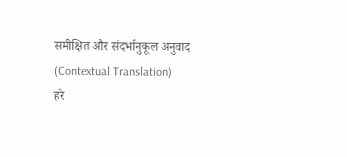समीक्षित और संदर्भानुकूल अनुवाद (Contextual Translation)
हरे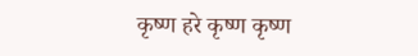कृष्ण हरे कृष्ण कृष्ण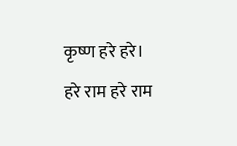कृष्ण हरे हरे। हरे राम हरे राम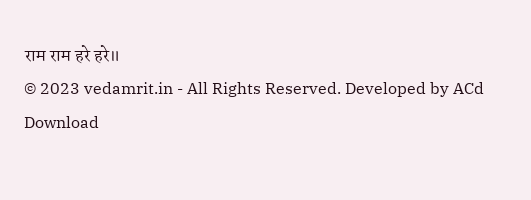राम राम हरे हरे॥
© 2023 vedamrit.in - All Rights Reserved. Developed by ACd
Download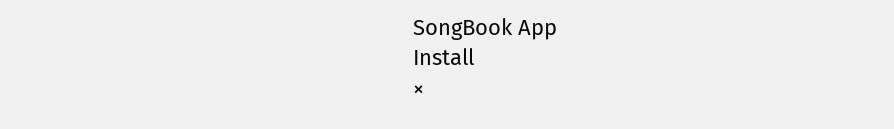SongBook App
Install
×